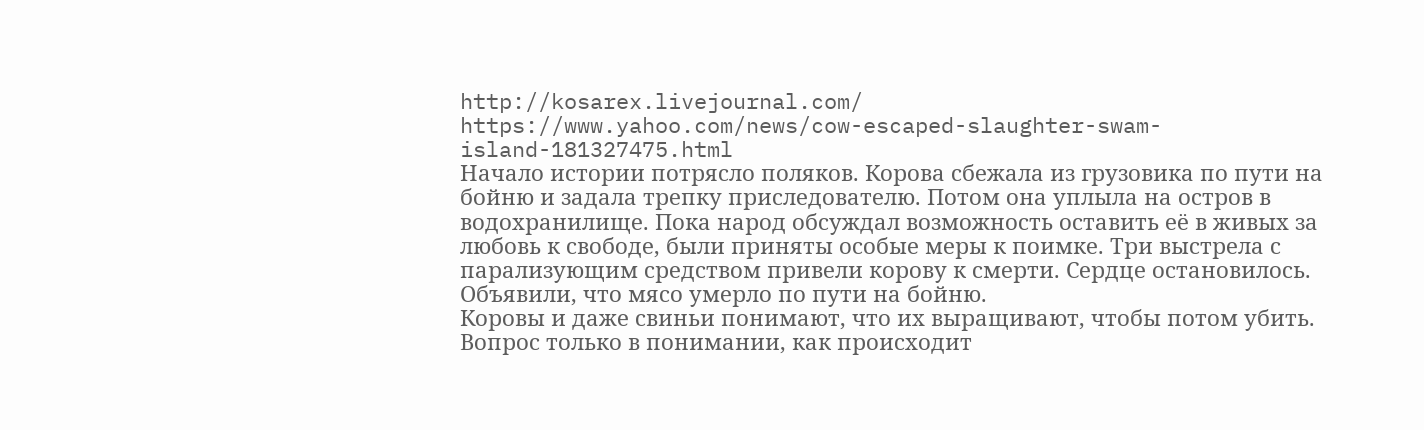http://kosarex.livejournal.com/
https://www.yahoo.com/news/cow-escaped-slaughter-swam-island-181327475.html
Начало истории потрясло поляков. Корова сбежала из грузовика по пути на бойню и задала трепку приследователю. Потом она уплыла на остров в водохранилище. Пока народ обсуждал возможность оставить её в живых за любовь к свободе, были приняты особые меры к поимке. Три выстрела с парализующим средством привели корову к смерти. Сердце остановилось. Объявили, что мясо умерло по пути на бойню.
Коровы и даже свиньи понимают, что их выращивают, чтобы потом убить. Вопрос только в понимании, как происходит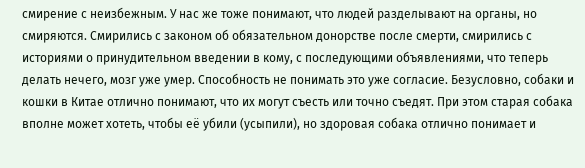смирение с неизбежным. У нас же тоже понимают, что людей разделывают на органы, но смиряются. Смирились с законом об обязательном донорстве после смерти, смирились с историями о принудительном введении в кому, с последующими объявлениями, что теперь делать нечего, мозг уже умер. Способность не понимать это уже согласие. Безусловно, собаки и кошки в Китае отлично понимают, что их могут съесть или точно съедят. При этом старая собака вполне может хотеть, чтобы её убили (усыпили), но здоровая собака отлично понимает и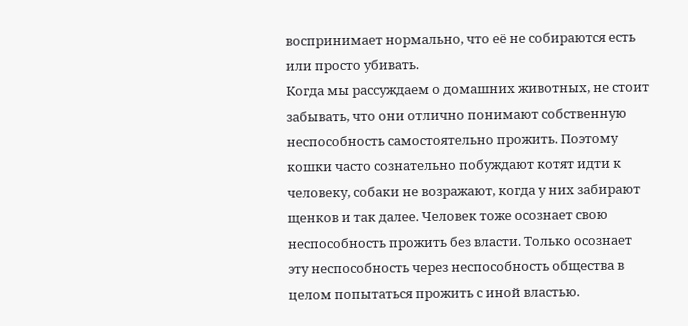воспринимает нормально, что её не собираются есть или просто убивать.
Когда мы рассуждаем о домашних животных, не стоит забывать, что они отлично понимают собственную неспособность самостоятельно прожить. Поэтому кошки часто сознательно побуждают котят идти к человеку, собаки не возражают, когда у них забирают щенков и так далее. Человек тоже осознает свою неспособность прожить без власти. Только осознает эту неспособность через неспособность общества в целом попытаться прожить с иной властью.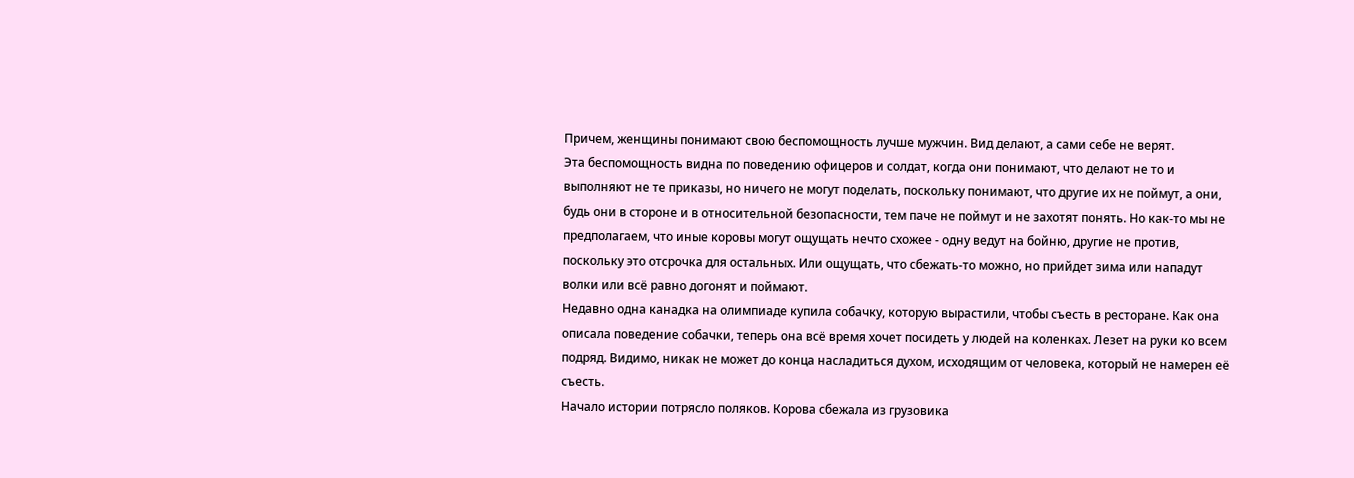Причем, женщины понимают свою беспомощность лучше мужчин. Вид делают, а сами себе не верят.
Эта беспомощность видна по поведению офицеров и солдат, когда они понимают, что делают не то и выполняют не те приказы, но ничего не могут поделать, поскольку понимают, что другие их не поймут, а они, будь они в стороне и в относительной безопасности, тем паче не поймут и не захотят понять. Но как-то мы не предполагаем, что иные коровы могут ощущать нечто схожее - одну ведут на бойню, другие не против, поскольку это отсрочка для остальных. Или ощущать, что сбежать-то можно, но прийдет зима или нападут волки или всё равно догонят и поймают.
Недавно одна канадка на олимпиаде купила собачку, которую вырастили, чтобы съесть в ресторане. Как она описала поведение собачки, теперь она всё время хочет посидеть у людей на коленках. Лезет на руки ко всем подряд. Видимо, никак не может до конца насладиться духом, исходящим от человека, который не намерен её съесть.
Начало истории потрясло поляков. Корова сбежала из грузовика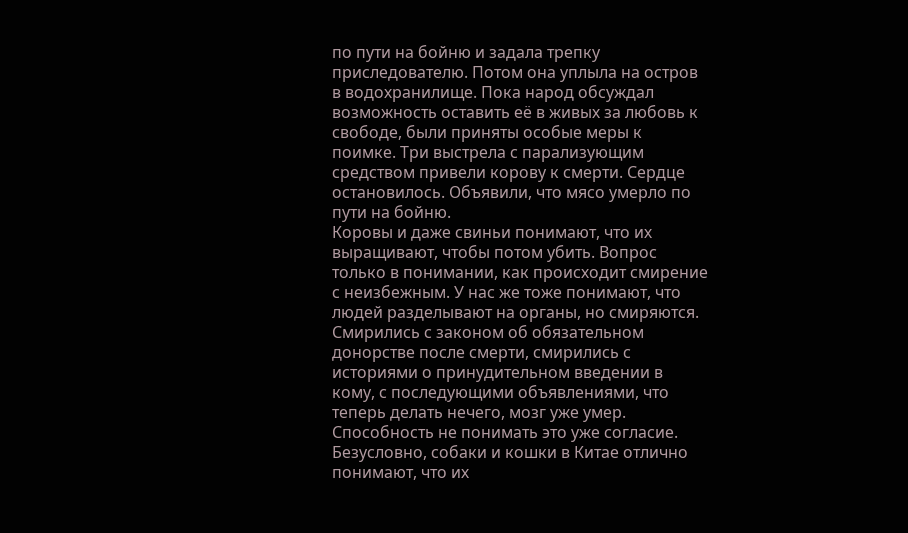по пути на бойню и задала трепку приследователю. Потом она уплыла на остров в водохранилище. Пока народ обсуждал возможность оставить её в живых за любовь к свободе, были приняты особые меры к поимке. Три выстрела с парализующим средством привели корову к смерти. Сердце остановилось. Объявили, что мясо умерло по пути на бойню.
Коровы и даже свиньи понимают, что их выращивают, чтобы потом убить. Вопрос только в понимании, как происходит смирение с неизбежным. У нас же тоже понимают, что людей разделывают на органы, но смиряются. Смирились с законом об обязательном донорстве после смерти, смирились с историями о принудительном введении в кому, с последующими объявлениями, что теперь делать нечего, мозг уже умер. Способность не понимать это уже согласие. Безусловно, собаки и кошки в Китае отлично понимают, что их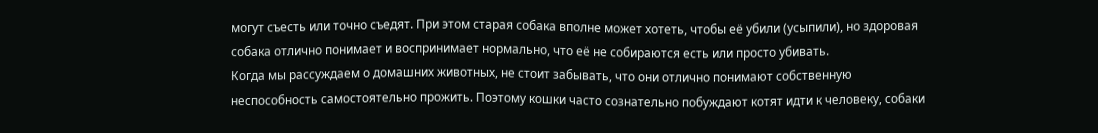могут съесть или точно съедят. При этом старая собака вполне может хотеть, чтобы её убили (усыпили), но здоровая собака отлично понимает и воспринимает нормально, что её не собираются есть или просто убивать.
Когда мы рассуждаем о домашних животных, не стоит забывать, что они отлично понимают собственную неспособность самостоятельно прожить. Поэтому кошки часто сознательно побуждают котят идти к человеку, собаки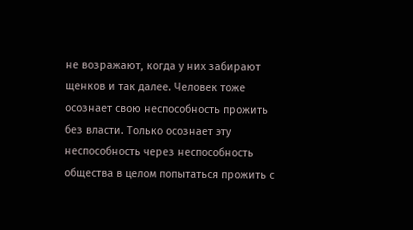не возражают, когда у них забирают щенков и так далее. Человек тоже осознает свою неспособность прожить без власти. Только осознает эту неспособность через неспособность общества в целом попытаться прожить с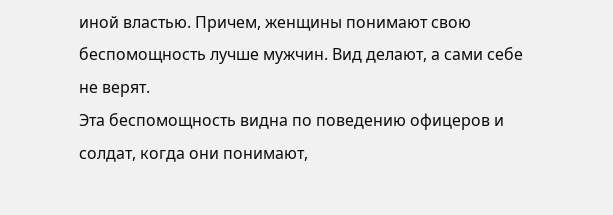иной властью. Причем, женщины понимают свою беспомощность лучше мужчин. Вид делают, а сами себе не верят.
Эта беспомощность видна по поведению офицеров и солдат, когда они понимают,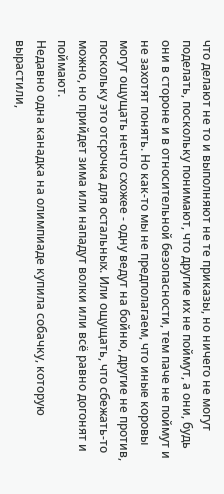что делают не то и выполняют не те приказы, но ничего не могут поделать, поскольку понимают, что другие их не поймут, а они, будь они в стороне и в относительной безопасности, тем паче не поймут и не захотят понять. Но как-то мы не предполагаем, что иные коровы могут ощущать нечто схожее - одну ведут на бойню, другие не против, поскольку это отсрочка для остальных. Или ощущать, что сбежать-то можно, но прийдет зима или нападут волки или всё равно догонят и поймают.
Недавно одна канадка на олимпиаде купила собачку, которую вырастили,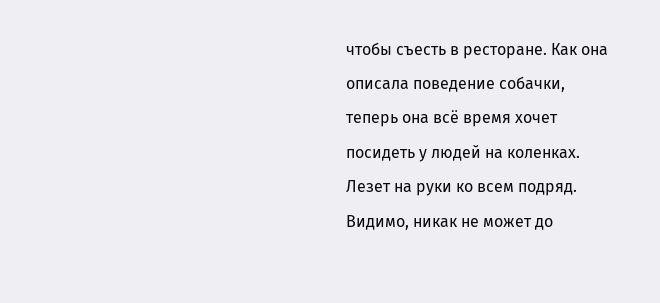чтобы съесть в ресторане. Как она описала поведение собачки, теперь она всё время хочет посидеть у людей на коленках. Лезет на руки ко всем подряд. Видимо, никак не может до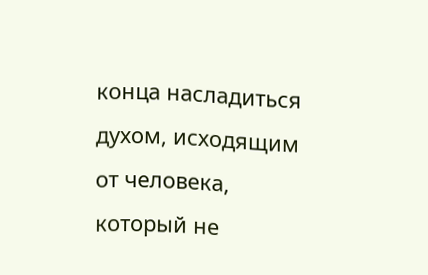конца насладиться духом, исходящим от человека, который не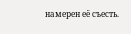намерен её съесть.